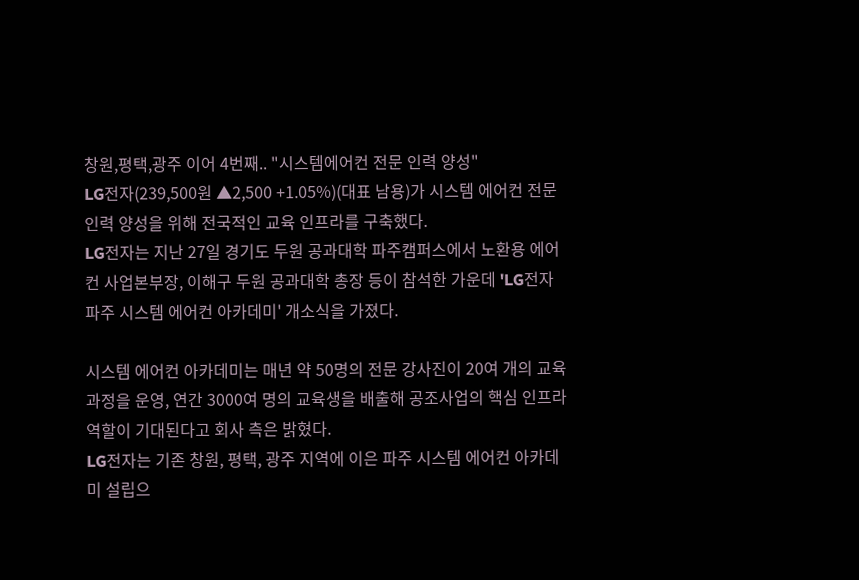창원,평택,광주 이어 4번째.. "시스템에어컨 전문 인력 양성"
LG전자(239,500원 ▲2,500 +1.05%)(대표 남용)가 시스템 에어컨 전문 인력 양성을 위해 전국적인 교육 인프라를 구축했다.
LG전자는 지난 27일 경기도 두원 공과대학 파주캠퍼스에서 노환용 에어컨 사업본부장, 이해구 두원 공과대학 총장 등이 참석한 가운데 'LG전자 파주 시스템 에어컨 아카데미' 개소식을 가졌다.

시스템 에어컨 아카데미는 매년 약 50명의 전문 강사진이 20여 개의 교육 과정을 운영, 연간 3000여 명의 교육생을 배출해 공조사업의 핵심 인프라 역할이 기대된다고 회사 측은 밝혔다.
LG전자는 기존 창원, 평택, 광주 지역에 이은 파주 시스템 에어컨 아카데미 설립으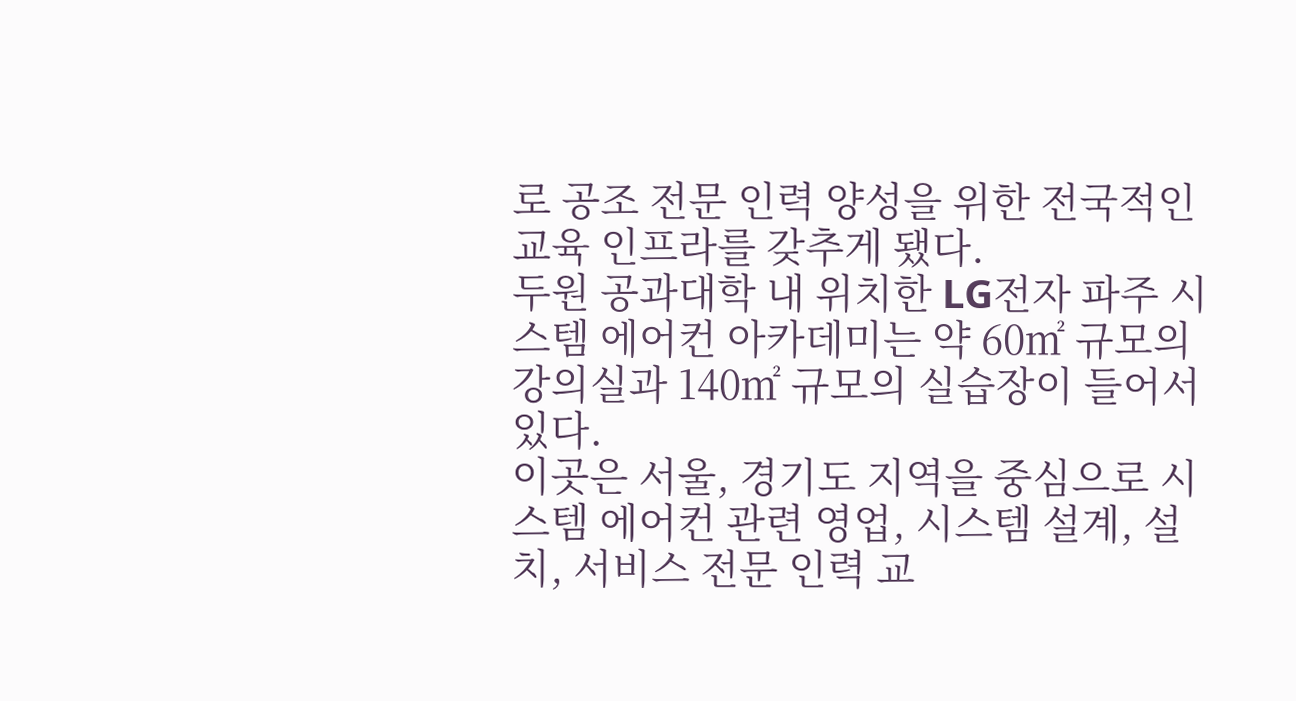로 공조 전문 인력 양성을 위한 전국적인 교육 인프라를 갖추게 됐다.
두원 공과대학 내 위치한 LG전자 파주 시스템 에어컨 아카데미는 약 60㎡ 규모의 강의실과 140㎡ 규모의 실습장이 들어서 있다.
이곳은 서울, 경기도 지역을 중심으로 시스템 에어컨 관련 영업, 시스템 설계, 설치, 서비스 전문 인력 교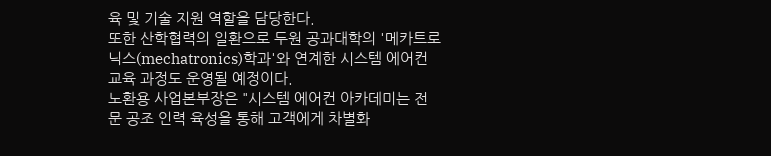육 및 기술 지원 역할을 담당한다.
또한 산학협력의 일환으로 두원 공과대학의 '메카트로닉스(mechatronics)학과'와 연계한 시스템 에어컨 교육 과정도 운영될 예정이다.
노환용 사업본부장은 "시스템 에어컨 아카데미는 전문 공조 인력 육성을 통해 고객에게 차별화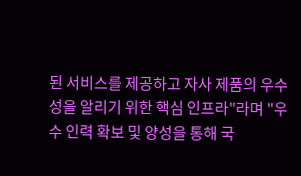된 서비스를 제공하고 자사 제품의 우수성을 알리기 위한 핵심 인프라"라며 "우수 인력 확보 및 양성을 통해 국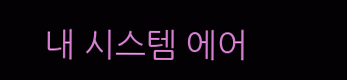내 시스템 에어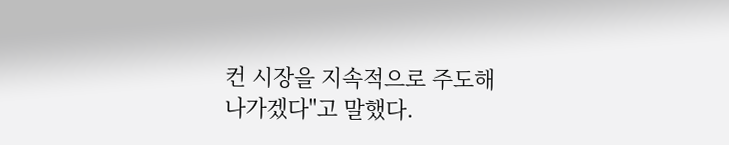컨 시장을 지속적으로 주도해 나가겠다"고 말했다.